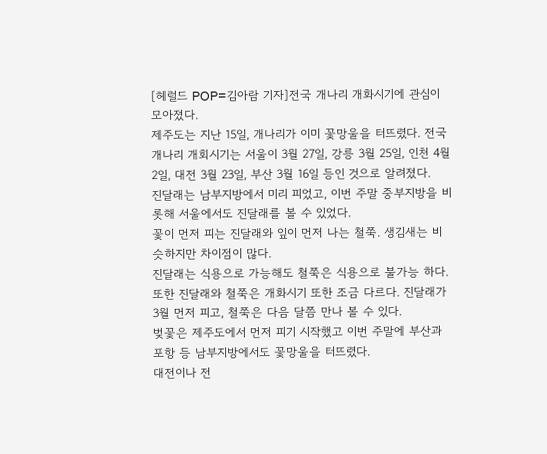[헤럴드 POP=김아람 기자]전국 개나리 개화시기에 관심이 모아졌다.
제주도는 지난 15일, 개나리가 이미 꽃망울을 터뜨렸다. 전국 개나리 개회시기는 서울이 3월 27일, 강릉 3월 25일, 인천 4월 2일, 대전 3월 23일, 부산 3월 16일 등인 것으로 알려졌다.
진달래는 남부지방에서 미리 피었고, 이번 주말 중부지방을 비롯해 서울에서도 진달래를 볼 수 있었다.
꽃이 먼저 피는 진달래와 잎이 먼저 나는 철쭉. 생김새는 비슷하지만 차이점이 많다.
진달래는 식용으로 가능해도 철쭉은 식용으로 불가능 하다. 또한 진달래와 철쭉은 개화시기 또한 조금 다르다. 진달래가 3월 먼저 피고, 철쭉은 다음 달쯤 만나 볼 수 있다.
벚꽃은 제주도에서 먼저 피기 시작했고 이번 주말에 부산과 포항 등 남부지방에서도 꽃망울을 터뜨렸다.
대전이나 전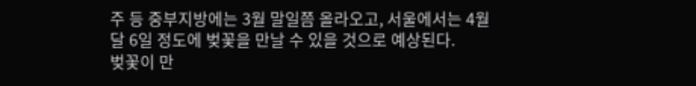주 등 중부지방에는 3월 말일쯤 올라오고, 서울에서는 4월 달 6일 정도에 벚꽃을 만날 수 있을 것으로 예상된다.
벚꽃이 만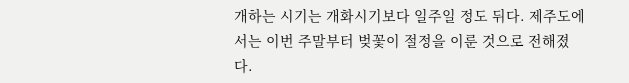개하는 시기는 개화시기보다 일주일 정도 뒤다. 제주도에서는 이번 주말부터 벚꽃이 절정을 이룬 것으로 전해졌다.